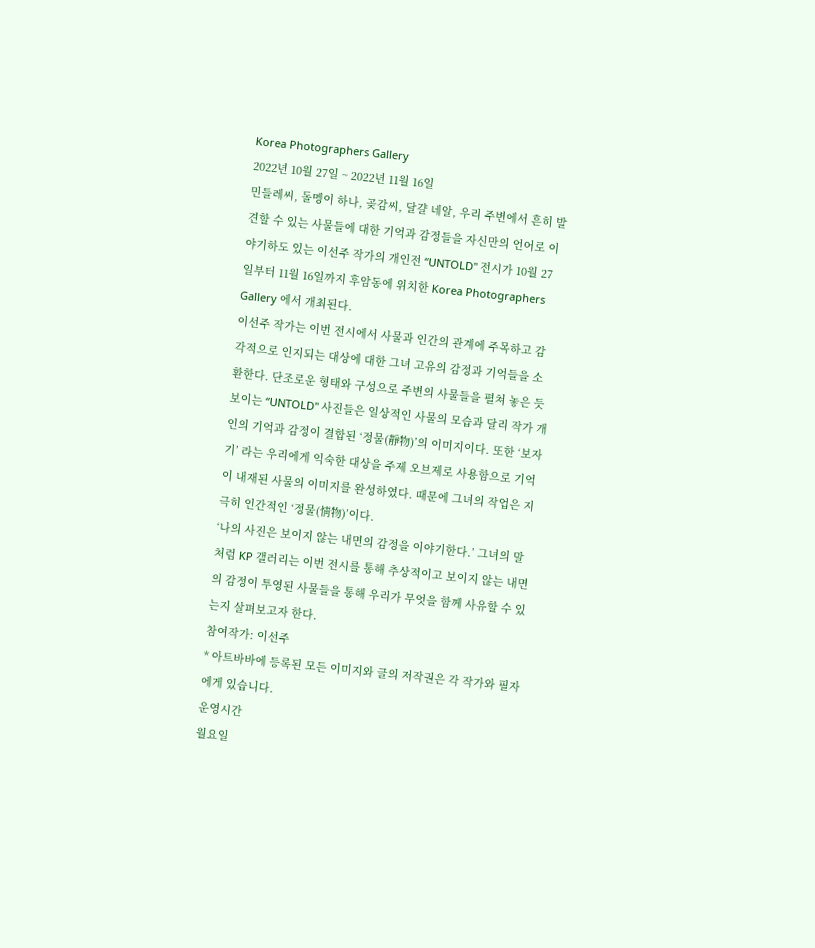Korea Photographers Gallery
2022년 10월 27일 ~ 2022년 11월 16일
민들레씨, 돌멩이 하나, 곶감씨, 달걀 네알, 우리 주변에서 흔히 발견할 수 있는 사물들에 대한 기억과 감정들을 자신만의 언어로 이야기하도 있는 이선주 작가의 개인전 “UNTOLD" 전시가 10월 27일부터 11월 16일까지 후암동에 위치한 Korea Photographers Gallery 에서 개최된다.
이선주 작가는 이번 전시에서 사물과 인간의 관계에 주목하고 감각적으로 인지되는 대상에 대한 그녀 고유의 감정과 기억들을 소환한다. 단조로운 형태와 구성으로 주변의 사물들을 펼쳐 놓은 듯 보이는 “UNTOLD" 사진들은 일상적인 사물의 모습과 달리 작가 개인의 기억과 감정이 결합된 ‘정물(靜物)’의 이미지이다. 또한 ‘보자기’ 라는 우리에게 익숙한 대상을 주제 오브제로 사용함으로 기억이 내재된 사물의 이미지를 완성하였다. 때문에 그녀의 작업은 지극히 인간적인 ‘정물(情物)’이다.
‘나의 사진은 보이지 않는 내면의 감정을 이야기한다.’ 그녀의 말처럼 KP 갤러리는 이번 전시를 통해 추상적이고 보이지 않는 내면의 감정이 투영된 사물들을 통해 우리가 무엇을 함께 사유할 수 있는지 살펴보고자 한다.
참여작가: 이선주
* 아트바바에 등록된 모든 이미지와 글의 저작권은 각 작가와 필자에게 있습니다.
운영시간
월요일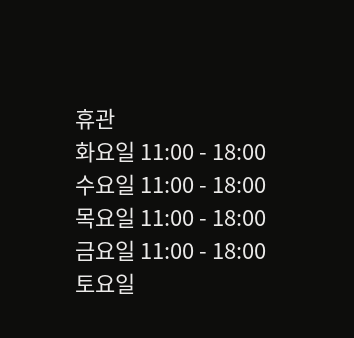휴관
화요일 11:00 - 18:00
수요일 11:00 - 18:00
목요일 11:00 - 18:00
금요일 11:00 - 18:00
토요일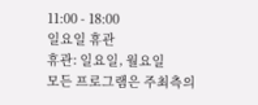11:00 - 18:00
일요일 휴관
휴관: 일요일, 월요일
모든 프로그램은 주최측의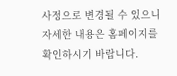사정으로 변경될 수 있으니 자세한 내용은 홈페이지를 확인하시기 바랍니다.